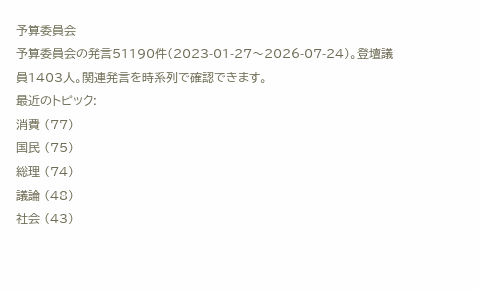予算委員会
予算委員会の発言51190件(2023-01-27〜2026-07-24)。登壇議員1403人。関連発言を時系列で確認できます。
最近のトピック:
消費 (77)
国民 (75)
総理 (74)
議論 (48)
社会 (43)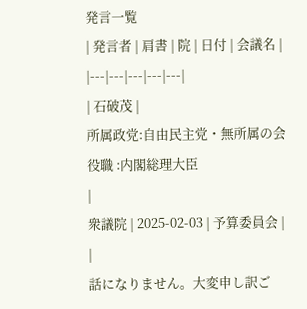発言一覧
| 発言者 | 肩書 | 院 | 日付 | 会議名 |
|---|---|---|---|---|
| 石破茂 |
所属政党:自由民主党・無所属の会
役職 :内閣総理大臣
|
衆議院 | 2025-02-03 | 予算委員会 |
|
話になりません。大変申し訳ご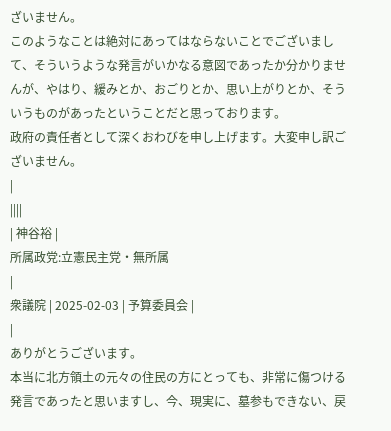ざいません。
このようなことは絶対にあってはならないことでございまして、そういうような発言がいかなる意図であったか分かりませんが、やはり、緩みとか、おごりとか、思い上がりとか、そういうものがあったということだと思っております。
政府の責任者として深くおわびを申し上げます。大変申し訳ございません。
|
||||
| 神谷裕 |
所属政党:立憲民主党・無所属
|
衆議院 | 2025-02-03 | 予算委員会 |
|
ありがとうございます。
本当に北方領土の元々の住民の方にとっても、非常に傷つける発言であったと思いますし、今、現実に、墓参もできない、戻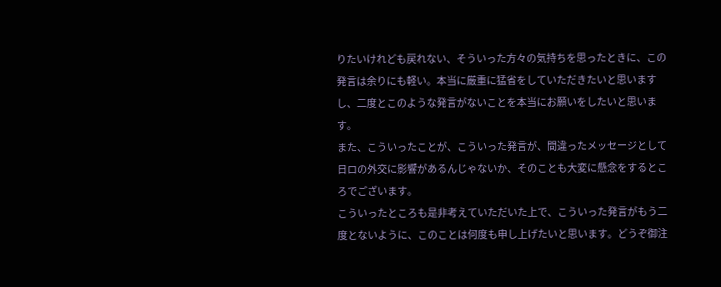りたいけれども戻れない、そういった方々の気持ちを思ったときに、この発言は余りにも軽い。本当に厳重に猛省をしていただきたいと思いますし、二度とこのような発言がないことを本当にお願いをしたいと思います。
また、こういったことが、こういった発言が、間違ったメッセージとして日ロの外交に影響があるんじゃないか、そのことも大変に懸念をするところでございます。
こういったところも是非考えていただいた上で、こういった発言がもう二度とないように、このことは何度も申し上げたいと思います。どうぞ御注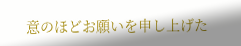意のほどお願いを申し上げた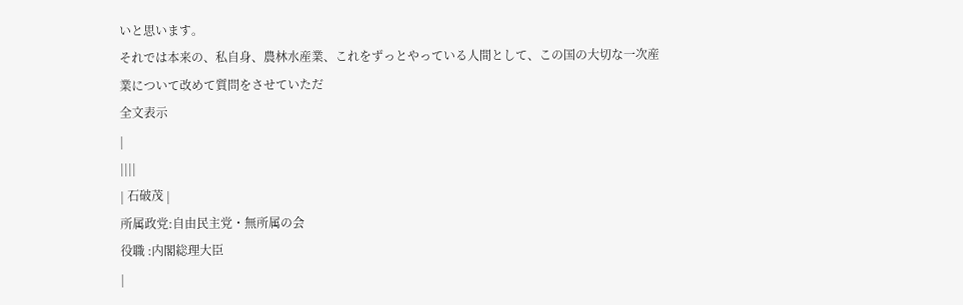いと思います。
それでは本来の、私自身、農林水産業、これをずっとやっている人間として、この国の大切な一次産業について改めて質問をさせていただ
全文表示
|
||||
| 石破茂 |
所属政党:自由民主党・無所属の会
役職 :内閣総理大臣
|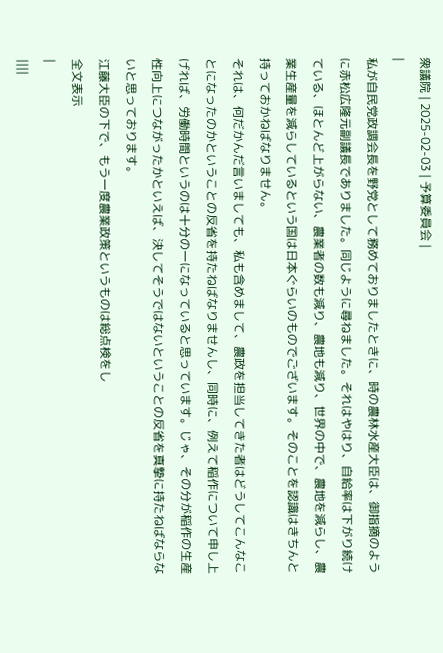衆議院 | 2025-02-03 | 予算委員会 |
|
私が自民党政調会長を野党として務めておりましたときに、時の農林水産大臣は、御指摘のように赤松広隆元副議長でありました。同じように尋ねました。それはやはり、自給率は下がり続けている、ほとんど上がらない、農業者の数も減り、農地も減り、世界の中で、農地を減らし、農業生産量を減らしているという国は日本ぐらいのものでございます。そのことを認識はきちんと持っておかねばなりません。
それは、何だかんだ言いましても、私も含めまして、農政を担当してきた者はどうしてこんなことになったのかということの反省を持たねばなりませんし、同時に、例えて稲作について申し上げれば、労働時間というのは十分の一になっていると思っています。じゃ、その分が稲作の生産性向上につながったかといえば、決してそうではないということの反省を真摯に持たねばならないと思っております。
江藤大臣の下で、もう一度農業政策というものは総点検をし
全文表示
|
||||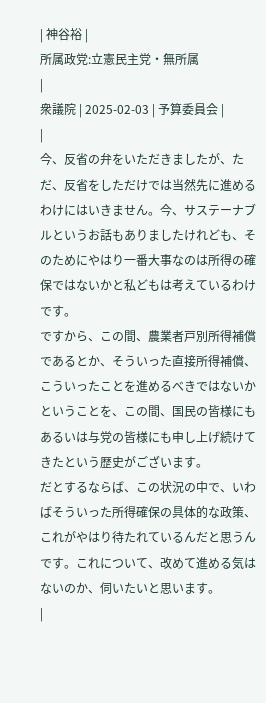| 神谷裕 |
所属政党:立憲民主党・無所属
|
衆議院 | 2025-02-03 | 予算委員会 |
|
今、反省の弁をいただきましたが、ただ、反省をしただけでは当然先に進めるわけにはいきません。今、サステーナブルというお話もありましたけれども、そのためにやはり一番大事なのは所得の確保ではないかと私どもは考えているわけです。
ですから、この間、農業者戸別所得補償であるとか、そういった直接所得補償、こういったことを進めるべきではないかということを、この間、国民の皆様にもあるいは与党の皆様にも申し上げ続けてきたという歴史がございます。
だとするならば、この状況の中で、いわばそういった所得確保の具体的な政策、これがやはり待たれているんだと思うんです。これについて、改めて進める気はないのか、伺いたいと思います。
|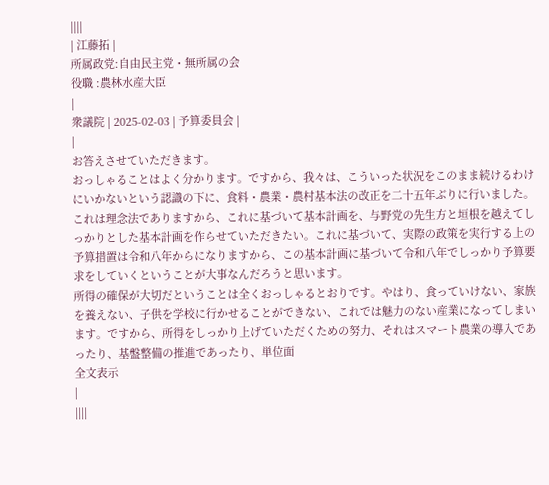||||
| 江藤拓 |
所属政党:自由民主党・無所属の会
役職 :農林水産大臣
|
衆議院 | 2025-02-03 | 予算委員会 |
|
お答えさせていただきます。
おっしゃることはよく分かります。ですから、我々は、こういった状況をこのまま続けるわけにいかないという認識の下に、食料・農業・農村基本法の改正を二十五年ぶりに行いました。これは理念法でありますから、これに基づいて基本計画を、与野党の先生方と垣根を越えてしっかりとした基本計画を作らせていただきたい。これに基づいて、実際の政策を実行する上の予算措置は令和八年からになりますから、この基本計画に基づいて令和八年でしっかり予算要求をしていくということが大事なんだろうと思います。
所得の確保が大切だということは全くおっしゃるとおりです。やはり、食っていけない、家族を養えない、子供を学校に行かせることができない、これでは魅力のない産業になってしまいます。ですから、所得をしっかり上げていただくための努力、それはスマート農業の導入であったり、基盤整備の推進であったり、単位面
全文表示
|
||||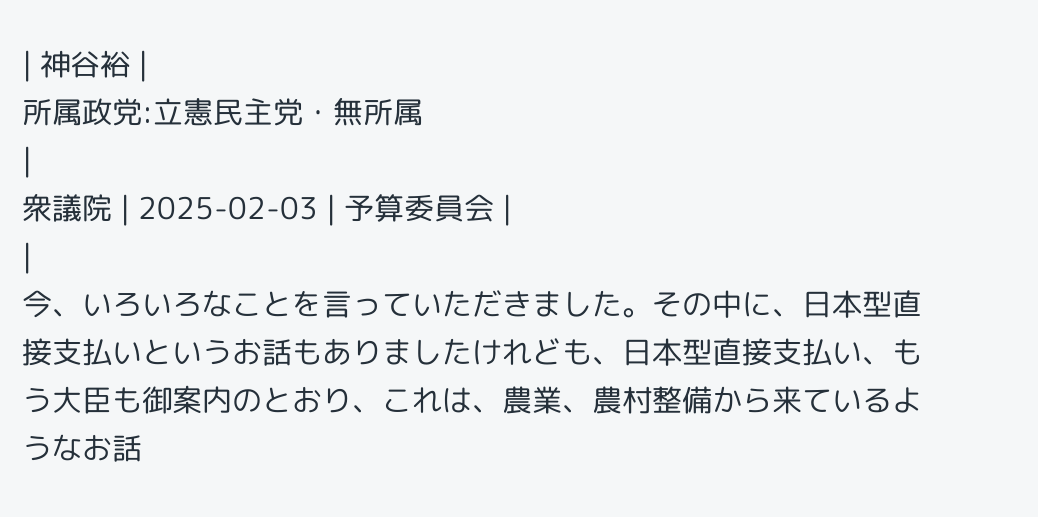| 神谷裕 |
所属政党:立憲民主党・無所属
|
衆議院 | 2025-02-03 | 予算委員会 |
|
今、いろいろなことを言っていただきました。その中に、日本型直接支払いというお話もありましたけれども、日本型直接支払い、もう大臣も御案内のとおり、これは、農業、農村整備から来ているようなお話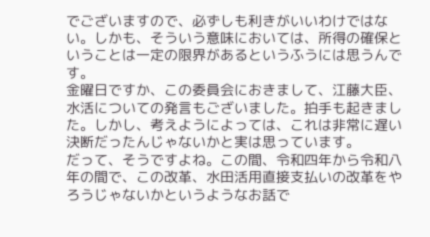でございますので、必ずしも利きがいいわけではない。しかも、そういう意味においては、所得の確保ということは一定の限界があるというふうには思うんです。
金曜日ですか、この委員会におきまして、江藤大臣、水活についての発言もございました。拍手も起きました。しかし、考えようによっては、これは非常に遅い決断だったんじゃないかと実は思っています。
だって、そうですよね。この間、令和四年から令和八年の間で、この改革、水田活用直接支払いの改革をやろうじゃないかというようなお話で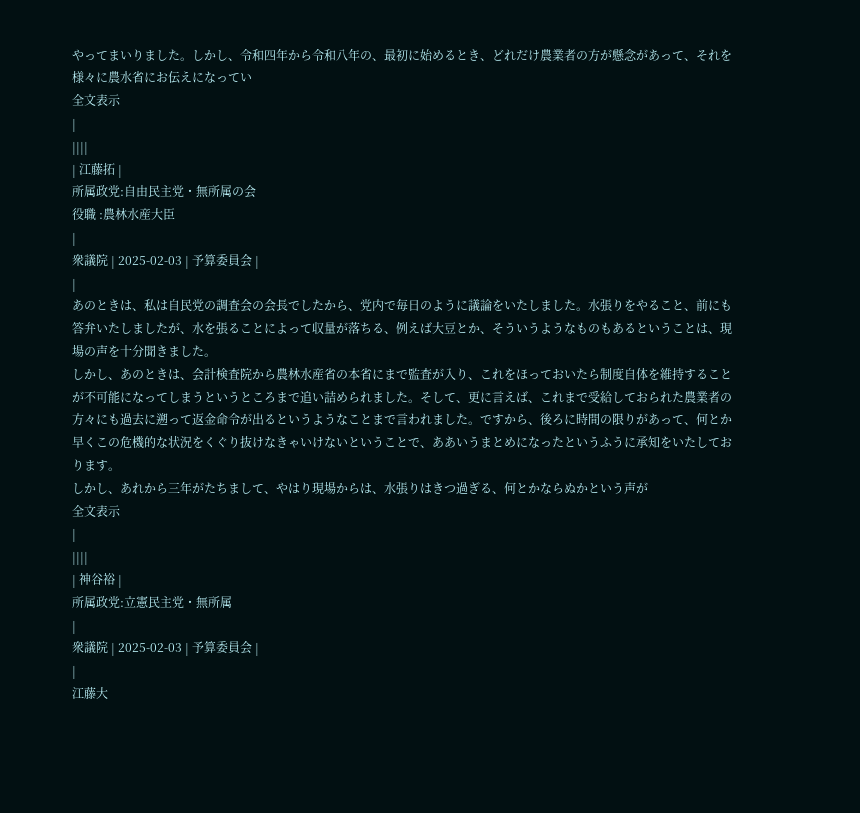やってまいりました。しかし、令和四年から令和八年の、最初に始めるとき、どれだけ農業者の方が懸念があって、それを様々に農水省にお伝えになってい
全文表示
|
||||
| 江藤拓 |
所属政党:自由民主党・無所属の会
役職 :農林水産大臣
|
衆議院 | 2025-02-03 | 予算委員会 |
|
あのときは、私は自民党の調査会の会長でしたから、党内で毎日のように議論をいたしました。水張りをやること、前にも答弁いたしましたが、水を張ることによって収量が落ちる、例えば大豆とか、そういうようなものもあるということは、現場の声を十分聞きました。
しかし、あのときは、会計検査院から農林水産省の本省にまで監査が入り、これをほっておいたら制度自体を維持することが不可能になってしまうというところまで追い詰められました。そして、更に言えば、これまで受給しておられた農業者の方々にも過去に遡って返金命令が出るというようなことまで言われました。ですから、後ろに時間の限りがあって、何とか早くこの危機的な状況をくぐり抜けなきゃいけないということで、ああいうまとめになったというふうに承知をいたしております。
しかし、あれから三年がたちまして、やはり現場からは、水張りはきつ過ぎる、何とかならぬかという声が
全文表示
|
||||
| 神谷裕 |
所属政党:立憲民主党・無所属
|
衆議院 | 2025-02-03 | 予算委員会 |
|
江藤大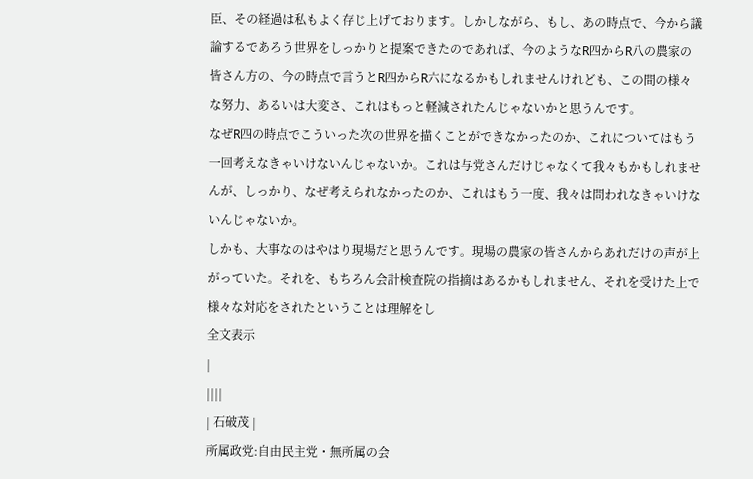臣、その経過は私もよく存じ上げております。しかしながら、もし、あの時点で、今から議論するであろう世界をしっかりと提案できたのであれば、今のようなR四からR八の農家の皆さん方の、今の時点で言うとR四からR六になるかもしれませんけれども、この間の様々な努力、あるいは大変さ、これはもっと軽減されたんじゃないかと思うんです。
なぜR四の時点でこういった次の世界を描くことができなかったのか、これについてはもう一回考えなきゃいけないんじゃないか。これは与党さんだけじゃなくて我々もかもしれませんが、しっかり、なぜ考えられなかったのか、これはもう一度、我々は問われなきゃいけないんじゃないか。
しかも、大事なのはやはり現場だと思うんです。現場の農家の皆さんからあれだけの声が上がっていた。それを、もちろん会計検査院の指摘はあるかもしれません、それを受けた上で様々な対応をされたということは理解をし
全文表示
|
||||
| 石破茂 |
所属政党:自由民主党・無所属の会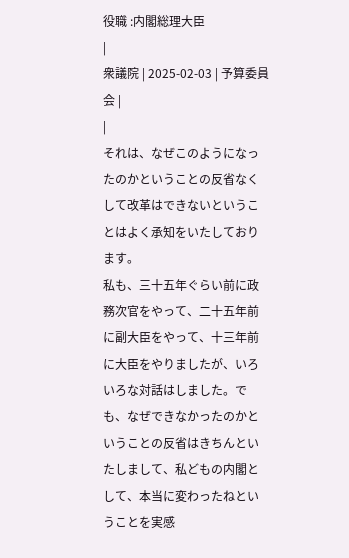役職 :内閣総理大臣
|
衆議院 | 2025-02-03 | 予算委員会 |
|
それは、なぜこのようになったのかということの反省なくして改革はできないということはよく承知をいたしております。
私も、三十五年ぐらい前に政務次官をやって、二十五年前に副大臣をやって、十三年前に大臣をやりましたが、いろいろな対話はしました。でも、なぜできなかったのかということの反省はきちんといたしまして、私どもの内閣として、本当に変わったねということを実感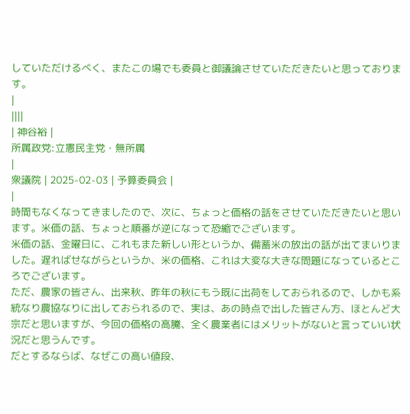していただけるべく、またこの場でも委員と御議論させていただきたいと思っております。
|
||||
| 神谷裕 |
所属政党:立憲民主党・無所属
|
衆議院 | 2025-02-03 | 予算委員会 |
|
時間もなくなってきましたので、次に、ちょっと価格の話をさせていただきたいと思います。米価の話、ちょっと順番が逆になって恐縮でございます。
米価の話、金曜日に、これもまた新しい形というか、備蓄米の放出の話が出てまいりました。遅ればせながらというか、米の価格、これは大変な大きな問題になっているところでございます。
ただ、農家の皆さん、出来秋、昨年の秋にもう既に出荷をしておられるので、しかも系統なり農協なりに出しておられるので、実は、あの時点で出した皆さん方、ほとんど大宗だと思いますが、今回の価格の高騰、全く農業者にはメリットがないと言っていい状況だと思うんです。
だとするならば、なぜこの高い値段、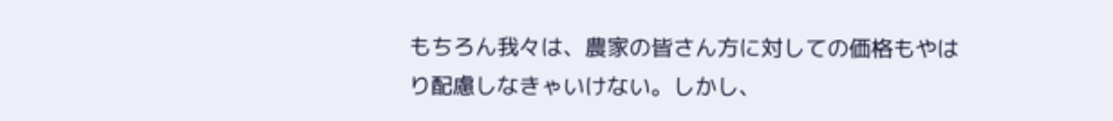もちろん我々は、農家の皆さん方に対しての価格もやはり配慮しなきゃいけない。しかし、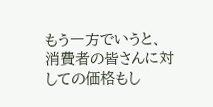もう一方でいうと、消費者の皆さんに対しての価格もし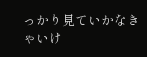っかり見ていかなきゃいけ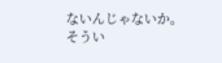ないんじゃないか。
そうい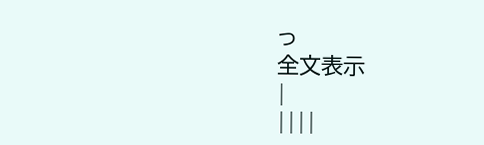っ
全文表示
|
||||